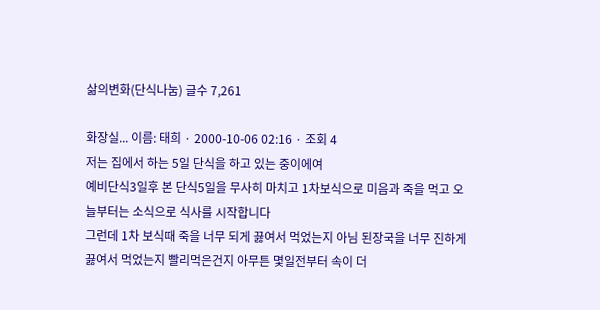삶의변화(단식나눔) 글수 7,261

화장실... 이름: 태희 · 2000-10-06 02:16 · 조회 4
저는 집에서 하는 5일 단식을 하고 있는 중이에여
예비단식3일후 본 단식5일을 무사히 마치고 1차보식으로 미음과 죽을 먹고 오늘부터는 소식으로 식사를 시작합니다
그런데 1차 보식때 죽을 너무 되게 끓여서 먹었는지 아님 된장국을 너무 진하게 끓여서 먹었는지 빨리먹은건지 아무튼 몇일전부터 속이 더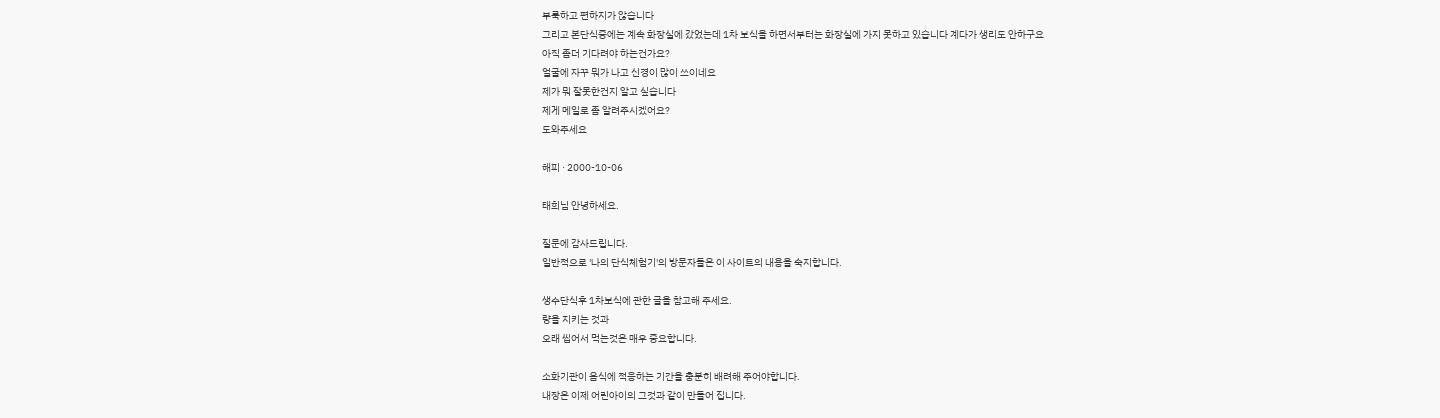부룩하고 편하지가 않습니다
그리고 본단식중에는 계속 화장실에 갔었는데 1차 보식을 하면서부터는 화장실에 가지 못하고 있습니다 계다가 생리도 안하구요
아직 좀더 기다려야 하는건가요?
얼굴에 자꾸 뭐가 나고 신경이 많이 쓰이네요
제가 뭐 잘못한건지 알고 싶습니다
제게 메일로 좀 알려주시겠어요?
도와주세요

해피 · 2000-10-06

태희님 안녕하세요.

질문에 감사드립니다.
일반적으로 '나의 단식체험기'의 방문자들은 이 사이트의 내용을 숙지합니다.

생수단식후 1차보식에 관한 글을 참고해 주세요.
량을 지키는 것과
오래 씹어서 먹는것은 매우 중요합니다.

소화기관이 음식에 적응하는 기간을 충분히 배려해 주어야합니다.
내장은 이제 어린아이의 그것과 같이 만들어 집니다.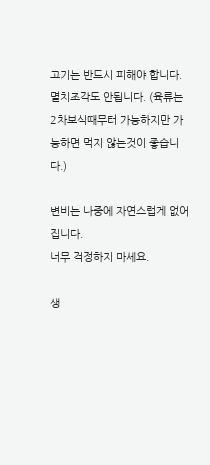고기는 반드시 피해야 합니다.
멸치조각도 안됩니다. (육류는 2차보식때무터 가능하지만 가능하면 먹지 않는것이 좋습니다.)

변비는 나중에 자연스럽게 없어집니다.
너무 걱정하지 마세요.

생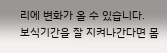리에 변화가 올 수 있습니다.
보식기간을 잘 지켜나간다면 몸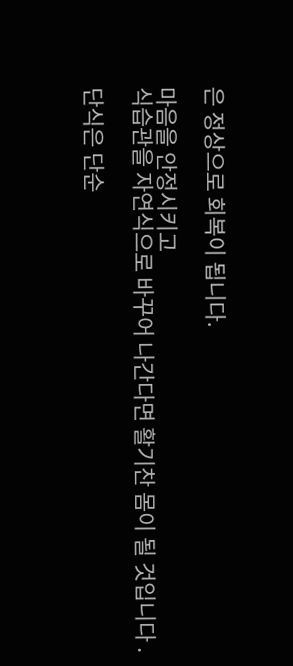은 정상으로 회복이 됩니다.

마음을 안정시키고
식습관을 자연식으로 바꾸어 나간다면 활기찬 몸이 될 것입니다 .

단식은 단순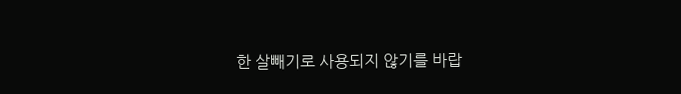한 살빼기로 사용되지 않기를 바랍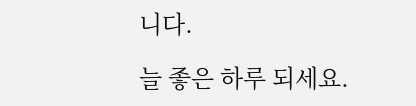니다.

늘 좋은 하루 되세요.